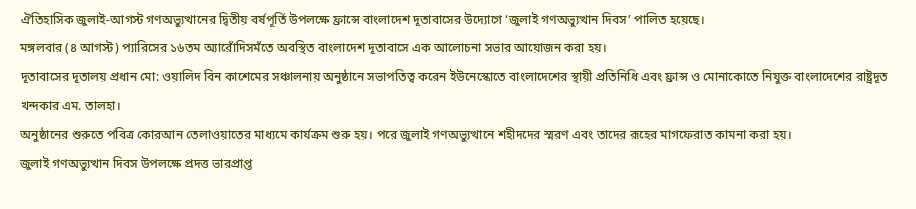ঐতিহাসিক জুলাই-আগস্ট গণঅভ্যুত্থানের দ্বিতীয় বর্ষপূর্তি উপলক্ষে ফ্রান্সে বাংলাদেশ দূতাবাসের উদ্যোগে ‘জুলাই গণঅভ্যুত্থান দিবস’ পালিত হয়েছে।
মঙ্গলবার (৪ আগস্ট) প্যারিসের ১৬তম অ্যারোঁদিসমঁতে অবস্থিত বাংলাদেশ দূতাবাসে এক আলোচনা সভার আয়োজন করা হয়।
দূতাবাসের দূতালয় প্রধান মো: ওয়ালিদ বিন কাশেমের সঞ্চালনায় অনুষ্ঠানে সভাপতিত্ব করেন ইউনেস্কোতে বাংলাদেশের স্থায়ী প্রতিনিধি এবং ফ্রান্স ও মোনাকোতে নিযুক্ত বাংলাদেশের রাষ্ট্রদূত খন্দকার এম. তালহা।
অনুষ্ঠানের শুরুতে পবিত্র কোরআন তেলাওয়াতের মাধ্যমে কার্যক্রম শুরু হয়। পরে জুলাই গণঅভ্যুত্থানে শহীদদের স্মরণ এবং তাদের রূহের মাগফেরাত কামনা করা হয়।
জুলাই গণঅভ্যুত্থান দিবস উপলক্ষে প্রদত্ত ভারপ্রাপ্ত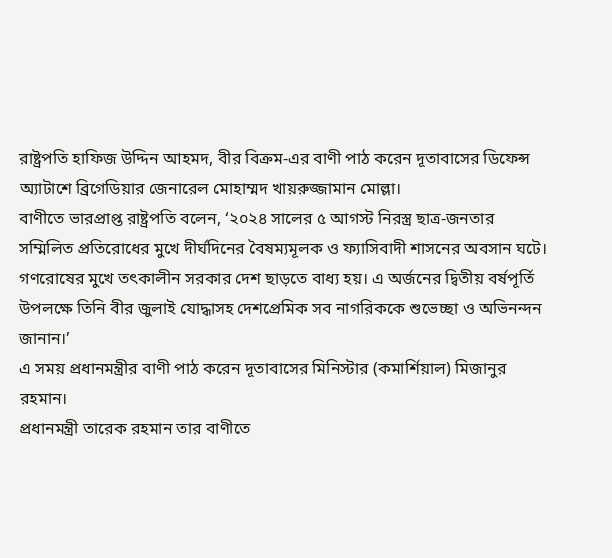রাষ্ট্রপতি হাফিজ উদ্দিন আহমদ, বীর বিক্রম-এর বাণী পাঠ করেন দূতাবাসের ডিফেন্স অ্যাটাশে ব্রিগেডিয়ার জেনারেল মোহাম্মদ খায়রুজ্জামান মোল্লা।
বাণীতে ভারপ্রাপ্ত রাষ্ট্রপতি বলেন, ‘২০২৪ সালের ৫ আগস্ট নিরস্ত্র ছাত্র-জনতার সম্মিলিত প্রতিরোধের মুখে দীর্ঘদিনের বৈষম্যমূলক ও ফ্যাসিবাদী শাসনের অবসান ঘটে। গণরোষের মুখে তৎকালীন সরকার দেশ ছাড়তে বাধ্য হয়। এ অর্জনের দ্বিতীয় বর্ষপূর্তি উপলক্ষে তিনি বীর জুলাই যোদ্ধাসহ দেশপ্রেমিক সব নাগরিককে শুভেচ্ছা ও অভিনন্দন জানান।’
এ সময় প্রধানমন্ত্রীর বাণী পাঠ করেন দূতাবাসের মিনিস্টার (কমার্শিয়াল) মিজানুর রহমান।
প্রধানমন্ত্রী তারেক রহমান তার বাণীতে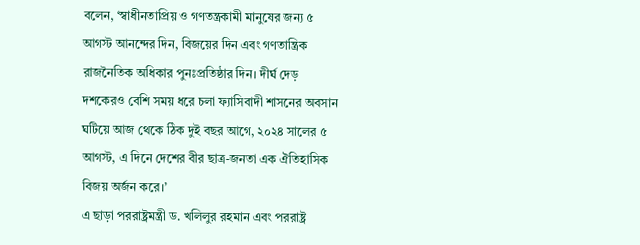বলেন, ‘স্বাধীনতাপ্রিয় ও গণতন্ত্রকামী মানুষের জন্য ৫ আগস্ট আনন্দের দিন, বিজয়ের দিন এবং গণতান্ত্রিক রাজনৈতিক অধিকার পুনঃপ্রতিষ্ঠার দিন। দীর্ঘ দেড় দশকেরও বেশি সময় ধরে চলা ফ্যাসিবাদী শাসনের অবসান ঘটিয়ে আজ থেকে ঠিক দুই বছর আগে, ২০২৪ সালের ৫ আগস্ট, এ দিনে দেশের বীর ছাত্র-জনতা এক ঐতিহাসিক বিজয় অর্জন করে।’
এ ছাড়া পররাষ্ট্রমন্ত্রী ড. খলিলুর রহমান এবং পররাষ্ট্র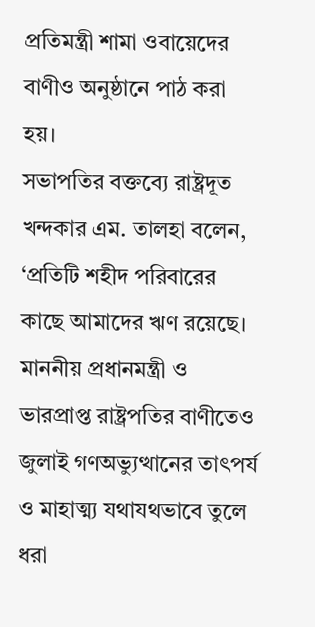প্রতিমন্ত্রী শামা ওবায়েদের বাণীও অনুষ্ঠানে পাঠ করা হয়।
সভাপতির বক্তব্যে রাষ্ট্রদূত খন্দকার এম. তালহা বলেন, ‘প্রতিটি শহীদ পরিবারের কাছে আমাদের ঋণ রয়েছে। মাননীয় প্রধানমন্ত্রী ও ভারপ্রাপ্ত রাষ্ট্রপতির বাণীতেও জুলাই গণঅভ্যুত্থানের তাৎপর্য ও মাহাত্ম্য যথাযথভাবে তুলে ধরা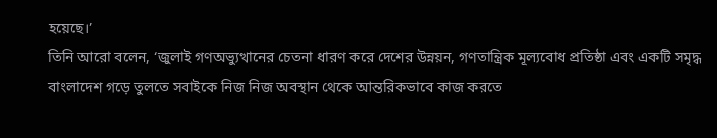হয়েছে।’
তিনি আরো বলেন, ‘জুলাই গণঅভ্যুত্থানের চেতনা ধারণ করে দেশের উন্নয়ন, গণতান্ত্রিক মূল্যবোধ প্রতিষ্ঠা এবং একটি সমৃদ্ধ বাংলাদেশ গড়ে তুলতে সবাইকে নিজ নিজ অবস্থান থেকে আন্তরিকভাবে কাজ করতে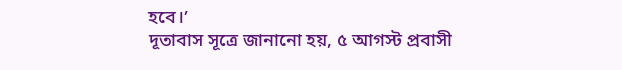হবে।’
দূতাবাস সূত্রে জানানো হয়, ৫ আগস্ট প্রবাসী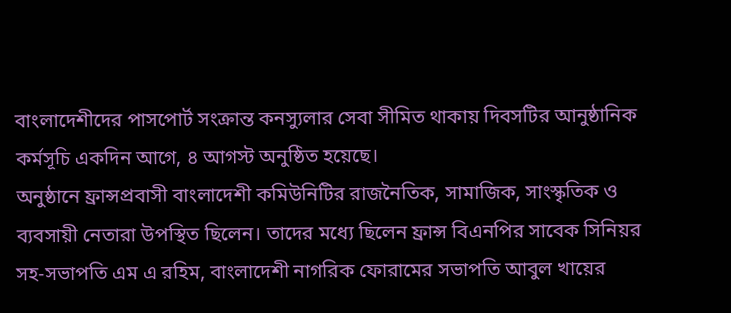বাংলাদেশীদের পাসপোর্ট সংক্রান্ত কনস্যুলার সেবা সীমিত থাকায় দিবসটির আনুষ্ঠানিক কর্মসূচি একদিন আগে, ৪ আগস্ট অনুষ্ঠিত হয়েছে।
অনুষ্ঠানে ফ্রান্সপ্রবাসী বাংলাদেশী কমিউনিটির রাজনৈতিক, সামাজিক, সাংস্কৃতিক ও ব্যবসায়ী নেতারা উপস্থিত ছিলেন। তাদের মধ্যে ছিলেন ফ্রান্স বিএনপির সাবেক সিনিয়র সহ-সভাপতি এম এ রহিম, বাংলাদেশী নাগরিক ফোরামের সভাপতি আবুল খায়ের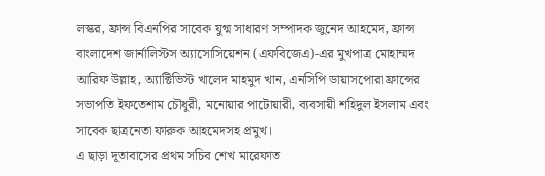লস্কর, ফ্রান্স বিএনপির সাবেক যুগ্ম সাধারণ সম্পাদক জুনেদ আহমেদ, ফ্রান্স বাংলাদেশ জার্নালিস্টস অ্যাসোসিয়েশন (এফবিজেএ)-এর মুখপাত্র মোহাম্মদ আরিফ উল্লাহ, অ্যাক্টিভিস্ট খালেদ মাহমুদ খান, এনসিপি ডায়াসপোরা ফ্রান্সের সভাপতি ইফতেশাম চৌধুরী, মনোয়ার পাটোয়ারী, ব্যবসায়ী শহিদুল ইসলাম এবং সাবেক ছাত্রনেতা ফারুক আহমেদসহ প্রমুখ।
এ ছাড়া দূতাবাসের প্রথম সচিব শেখ মারেফাত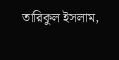তারিকুল ইসলাম,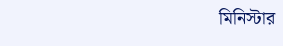মিনিস্টার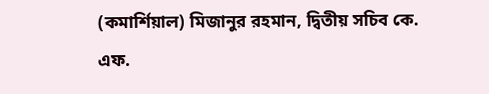(কমার্শিয়াল) মিজানুর রহমান, দ্বিতীয় সচিব কে. এফ.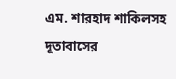এম. শারহাদ শাকিলসহ দূতাবাসের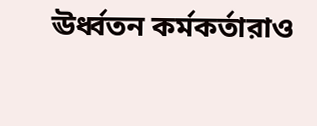ঊর্ধ্বতন কর্মকর্তারাও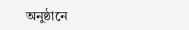অনুষ্ঠানে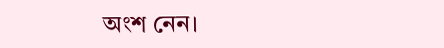অংশ নেন।